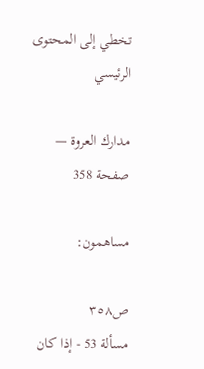تخطي إلى المحتوى الرئيسي

مدارك العروة — صفحة 358

مساهمون:

ص٣٥٨
مسألة 53 - إذا كان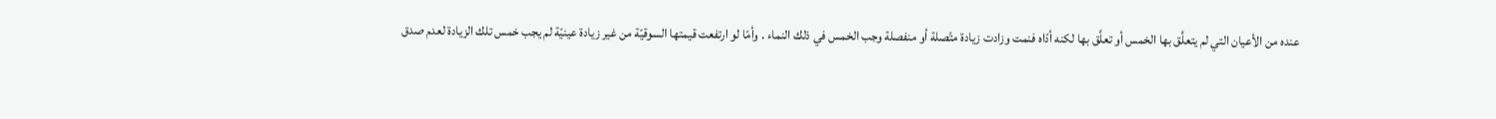عنده من الأعيان التي لم يتعلَّق بها الخمس أو تعلَّق بها لكنه أدّاه فنمت وزادت زيادة متّصلة أو منفصلة وجب الخمس في ذلك النماء . وأمّا لو ارتفعت قيمتها السوقيّة من غير زيادة عينيّة لم يجب خمس تلك الزيادة لعدم صدق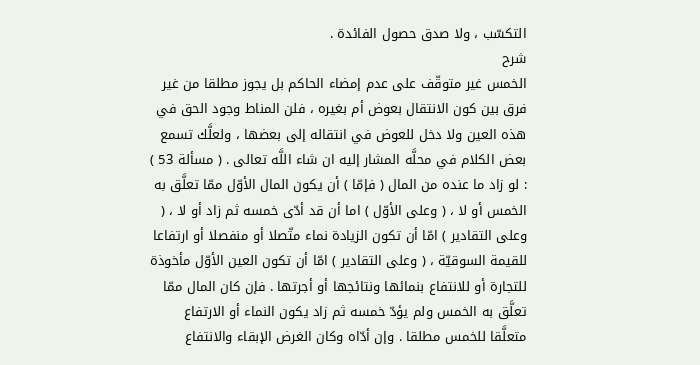التكسّب ، ولا صدق حصول الفائدة .
شرح
الخمس غير متوقّف على عدم إمضاء الحاكم بل يجوز مطلقا من غير فرق بين كون الانتقال بعوض أم بغيره ، فلن المناط وجود الحق في هذه العين ولا دخل للعوض في انتقاله إلى بعضها ، ولعلَّك تسمع بعض الكلام في محلَّه المشار إليه ان شاء اللَّه تعالى . ( مسألة 53 ) : لو زاد ما عنده من المال ( فإمّا ) أن يكون المال الأوّل ممّا تعلَّق به الخمس أو لا ، ( وعلى الأوّل ) اما أن قد أدّى خمسه ثم زاد أو لا ، ( وعلى التقادير ) امّا أن تكون الزيادة نماء متّصلا أو منفصلا أو ارتفاعا للقيمة السوقيّة ، ( وعلى التقادير ) امّا أن تكون العين الأوّل مأخوذة للتجارة أو للانتفاع بنمائها ونتائجها أو أجرتها . فإن كان المال ممّا تعلَّق به الخمس ولم يؤدّ خمسه ثم زاد يكون النماء أو الارتفاع متعلَّقا للخمس مطلقا . وإن أدّاه وكان الغرض الإبقاء والانتفاع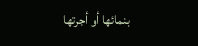بنمائها أو أجرتها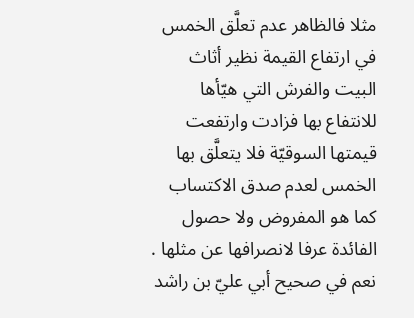مثلا فالظاهر عدم تعلَّق الخمس في ارتفاع القيمة نظير أثاث البيت والفرش التي هيّأها للانتفاع بها فزادت وارتفعت قيمتها السوقيّة فلا يتعلَّق بها الخمس لعدم صدق الاكتساب كما هو المفروض ولا حصول الفائدة عرفا لانصرافها عن مثلها . نعم في صحيح أبي عليّ بن راشد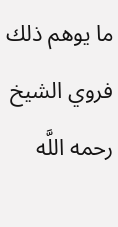ما يوهم ذلك فروي الشيخ رحمه اللَّه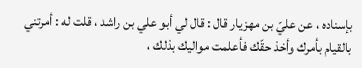بإسناده ، عن عليّ بن مهزيار قال : قال لي أبو علي بن راشد ، قلت له : أمرتني بالقيام بأمرك وأخذ حقّك فأعلمت مواليك بذلك ،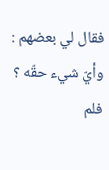فقال لي بعضهم : وأيّ شيء حقّه ؟ فلم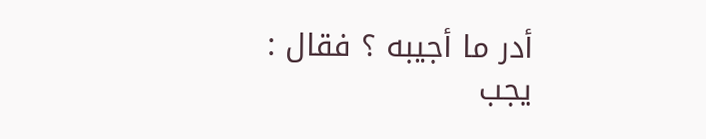أدر ما أجيبه ؟ فقال : يجب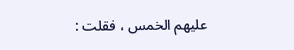عليهم الخمس ، فقلت :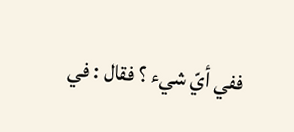ففي أيّ شيء ؟ فقال : في